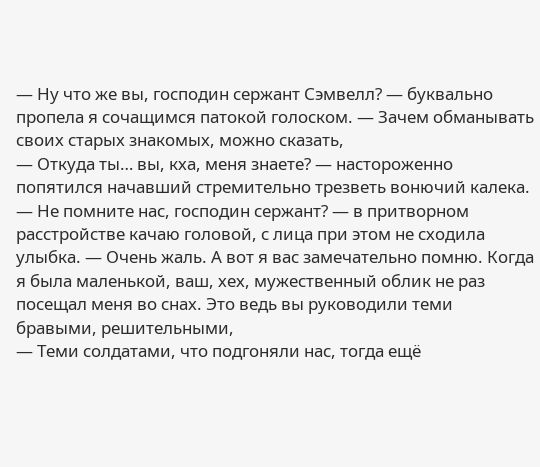— Ну что же вы, господин сержант Сэмвелл? — буквально пропела я сочащимся патокой голоском. — Зачем обманывать своих старых знакомых, можно сказать,
— Откуда ты… вы, кха, меня знаете? — настороженно попятился начавший стремительно трезветь вонючий калека.
— Не помните нас, господин сержант? — в притворном расстройстве качаю головой, с лица при этом не сходила улыбка. — Очень жаль. А вот я вас замечательно помню. Когда я была маленькой, ваш, хех, мужественный облик не раз посещал меня во снах. Это ведь вы руководили теми бравыми, решительными,
— Теми солдатами, что подгоняли нас, тогда ещё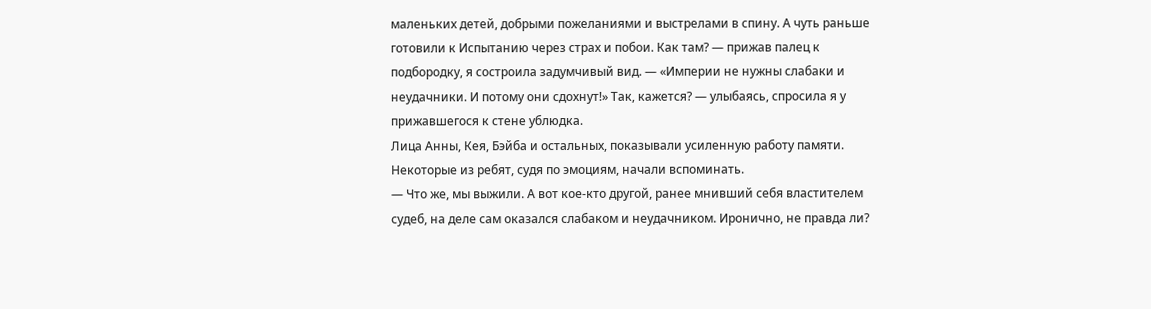маленьких детей, добрыми пожеланиями и выстрелами в спину. А чуть раньше готовили к Испытанию через страх и побои. Как там? — прижав палец к подбородку, я состроила задумчивый вид. — «Империи не нужны слабаки и неудачники. И потому они сдохнут!» Так, кажется? — улыбаясь, спросила я у прижавшегося к стене ублюдка.
Лица Анны, Кея, Бэйба и остальных, показывали усиленную работу памяти. Некоторые из ребят, судя по эмоциям, начали вспоминать.
— Что же, мы выжили. А вот кое-кто другой, ранее мнивший себя властителем судеб, на деле сам оказался слабаком и неудачником. Иронично, не правда ли?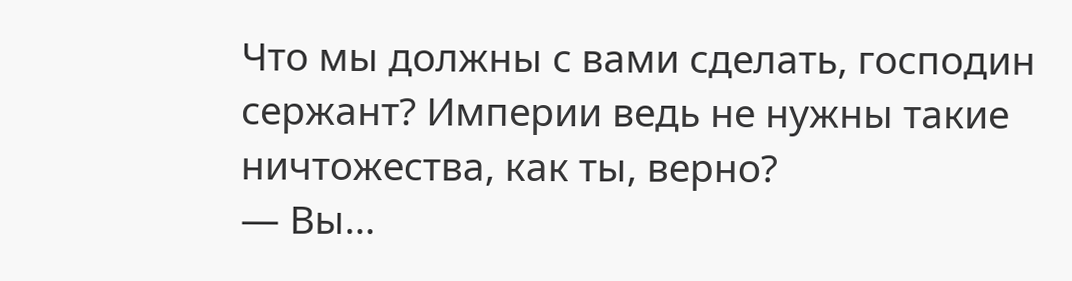Что мы должны с вами сделать, господин сержант? Империи ведь не нужны такие ничтожества, как ты, верно?
— Вы…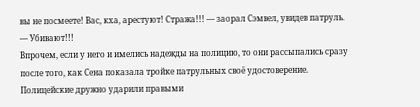вы не посмеете! Вас, кха, арестуют! Стража!!! — заорал Сэмвел, увидев патруль. — Убивают!!!
Впрочем, если у него и имелись надежды на полицию, то они рассыпались сразу после того, как Сена показала тройке патрульных своё удостоверение. Полицейские дружно ударили правыми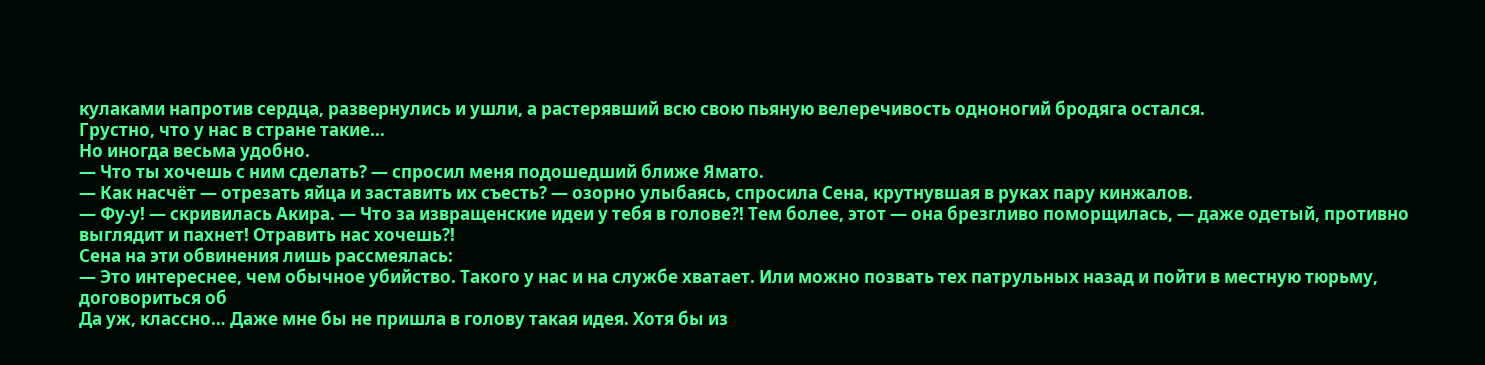кулаками напротив сердца, развернулись и ушли, а растерявший всю свою пьяную велеречивость одноногий бродяга остался.
Грустно, что у нас в стране такие...
Но иногда весьма удобно.
— Что ты хочешь с ним сделать? — спросил меня подошедший ближе Ямато.
— Как насчёт — отрезать яйца и заставить их съесть? — озорно улыбаясь, спросила Сена, крутнувшая в руках пару кинжалов.
— Фу-у! — скривилась Акира. — Что за извращенские идеи у тебя в голове?! Тем более, этот — она брезгливо поморщилась, — даже одетый, противно выглядит и пахнет! Отравить нас хочешь?!
Сена на эти обвинения лишь рассмеялась:
— Это интереснее, чем обычное убийство. Такого у нас и на службе хватает. Или можно позвать тех патрульных назад и пойти в местную тюрьму, договориться об
Да уж, классно… Даже мне бы не пришла в голову такая идея. Хотя бы из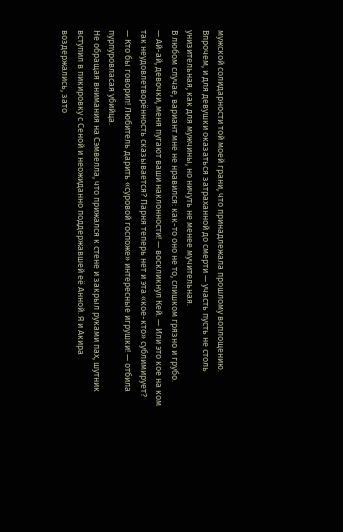мужской солидарности той моей грани, что принадлежала прошлому воплощению. Впрочем, и для девушки оказаться затраханной до смерти — участь пусть не столь унизительная, как для мужчины, но ничуть не менее мучительная.
В любом случае, вариант мне не нравился: как-то оно не то, слишком грязно и грубо.
— Ай-ай, девочки, меня пугают ваши наклонности! — воскликнул Кей. — Или это кое на ком так неудовлетворённость сказывается? Парня теперь нет и эта «кое-кто» сублимирует?
— Кто бы говорил! Любитель дарить «суровой госпоже» интересные игрушки! — отбила пурпуровласая убийца.
Не обращая внимания на Сэмвелла, что прижался к стене и закрыл руками пах, шутник вступил в пикировку с Сеной и неожиданно поддержавшей её Анной. Я и Акира воздержались, зато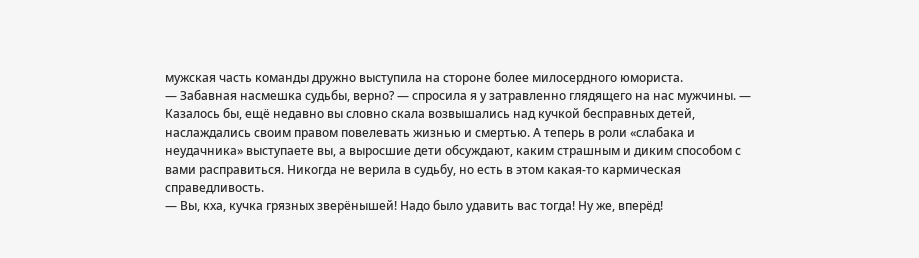мужская часть команды дружно выступила на стороне более милосердного юмориста.
— Забавная насмешка судьбы, верно? — спросила я у затравленно глядящего на нас мужчины. — Казалось бы, ещё недавно вы словно скала возвышались над кучкой бесправных детей, наслаждались своим правом повелевать жизнью и смертью. А теперь в роли «слабака и неудачника» выступаете вы, а выросшие дети обсуждают, каким страшным и диким способом с вами расправиться. Никогда не верила в судьбу, но есть в этом какая-то кармическая справедливость.
— Вы, кха, кучка грязных зверёнышей! Надо было удавить вас тогда! Ну же, вперёд!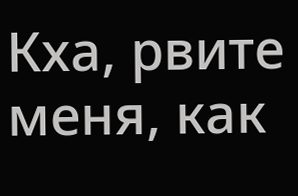Кха, рвите меня, как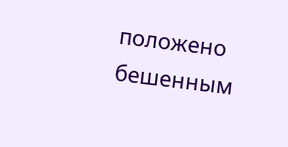положено бешенным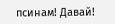псинам! Давай!